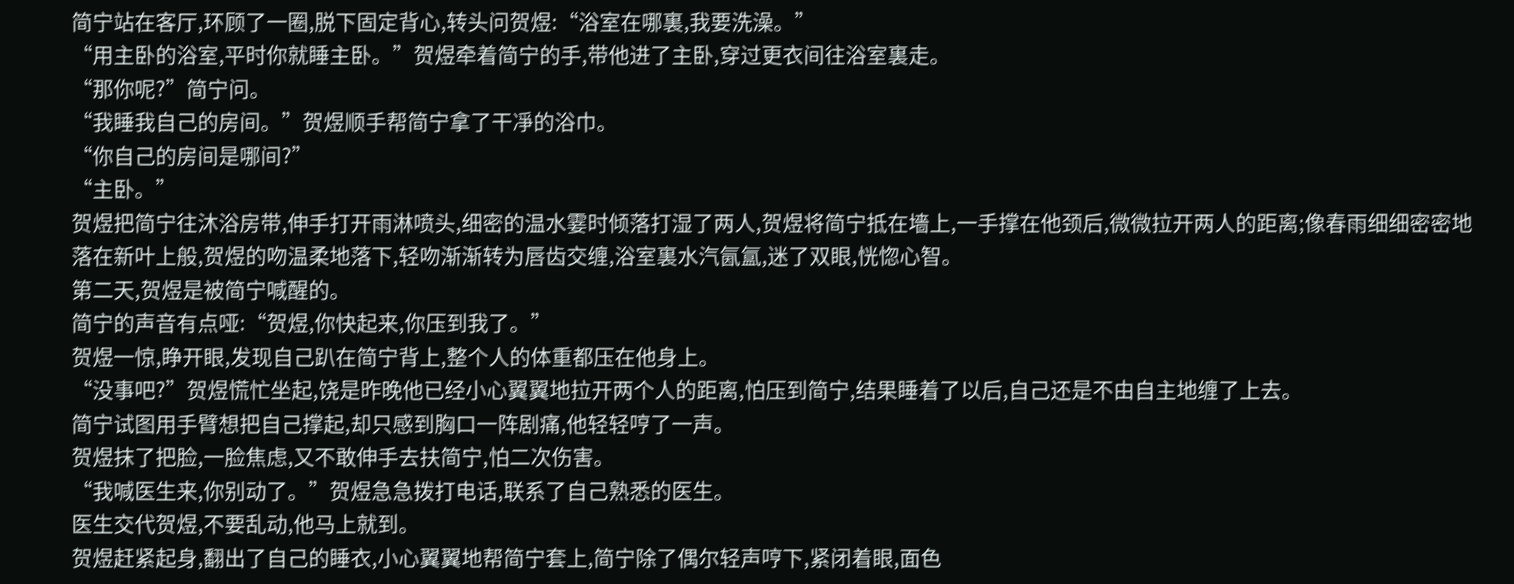简宁站在客厅,环顾了一圈,脱下固定背心,转头问贺煜:“浴室在哪裏,我要洗澡。”
“用主卧的浴室,平时你就睡主卧。”贺煜牵着简宁的手,带他进了主卧,穿过更衣间往浴室裏走。
“那你呢?”简宁问。
“我睡我自己的房间。”贺煜顺手帮简宁拿了干凈的浴巾。
“你自己的房间是哪间?”
“主卧。”
贺煜把简宁往沐浴房带,伸手打开雨淋喷头,细密的温水霎时倾落打湿了两人,贺煜将简宁抵在墻上,一手撑在他颈后,微微拉开两人的距离;像春雨细细密密地落在新叶上般,贺煜的吻温柔地落下,轻吻渐渐转为唇齿交缠,浴室裏水汽氤氲,迷了双眼,恍惚心智。
第二天,贺煜是被简宁喊醒的。
简宁的声音有点哑:“贺煜,你快起来,你压到我了。”
贺煜一惊,睁开眼,发现自己趴在简宁背上,整个人的体重都压在他身上。
“没事吧?”贺煜慌忙坐起,饶是昨晚他已经小心翼翼地拉开两个人的距离,怕压到简宁,结果睡着了以后,自己还是不由自主地缠了上去。
简宁试图用手臂想把自己撑起,却只感到胸口一阵剧痛,他轻轻哼了一声。
贺煜抹了把脸,一脸焦虑,又不敢伸手去扶简宁,怕二次伤害。
“我喊医生来,你别动了。”贺煜急急拨打电话,联系了自己熟悉的医生。
医生交代贺煜,不要乱动,他马上就到。
贺煜赶紧起身,翻出了自己的睡衣,小心翼翼地帮简宁套上,简宁除了偶尔轻声哼下,紧闭着眼,面色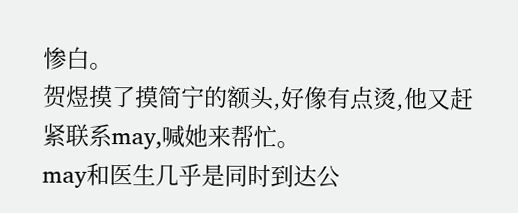惨白。
贺煜摸了摸简宁的额头,好像有点烫,他又赶紧联系may,喊她来帮忙。
may和医生几乎是同时到达公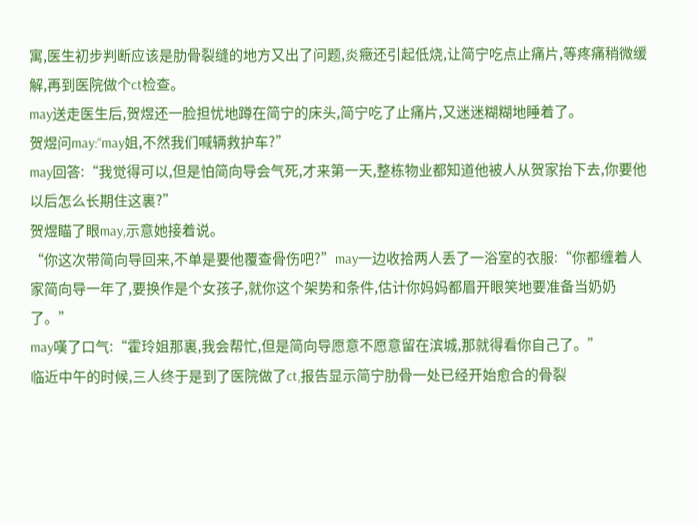寓,医生初步判断应该是肋骨裂缝的地方又出了问题,炎癥还引起低烧,让简宁吃点止痛片,等疼痛稍微缓解,再到医院做个ct检查。
may送走医生后,贺煜还一脸担忧地蹲在简宁的床头,简宁吃了止痛片,又迷迷糊糊地睡着了。
贺煜问may:“may姐,不然我们喊辆救护车?”
may回答:“我觉得可以,但是怕简向导会气死,才来第一天,整栋物业都知道他被人从贺家抬下去,你要他以后怎么长期住这裏?”
贺煜瞄了眼may,示意她接着说。
“你这次带简向导回来,不单是要他覆查骨伤吧?”may一边收拾两人丢了一浴室的衣服:“你都缠着人家简向导一年了,要换作是个女孩子,就你这个架势和条件,估计你妈妈都眉开眼笑地要准备当奶奶了。”
may嘆了口气:“霍玲姐那裏,我会帮忙,但是简向导愿意不愿意留在滨城,那就得看你自己了。”
临近中午的时候,三人终于是到了医院做了ct,报告显示简宁肋骨一处已经开始愈合的骨裂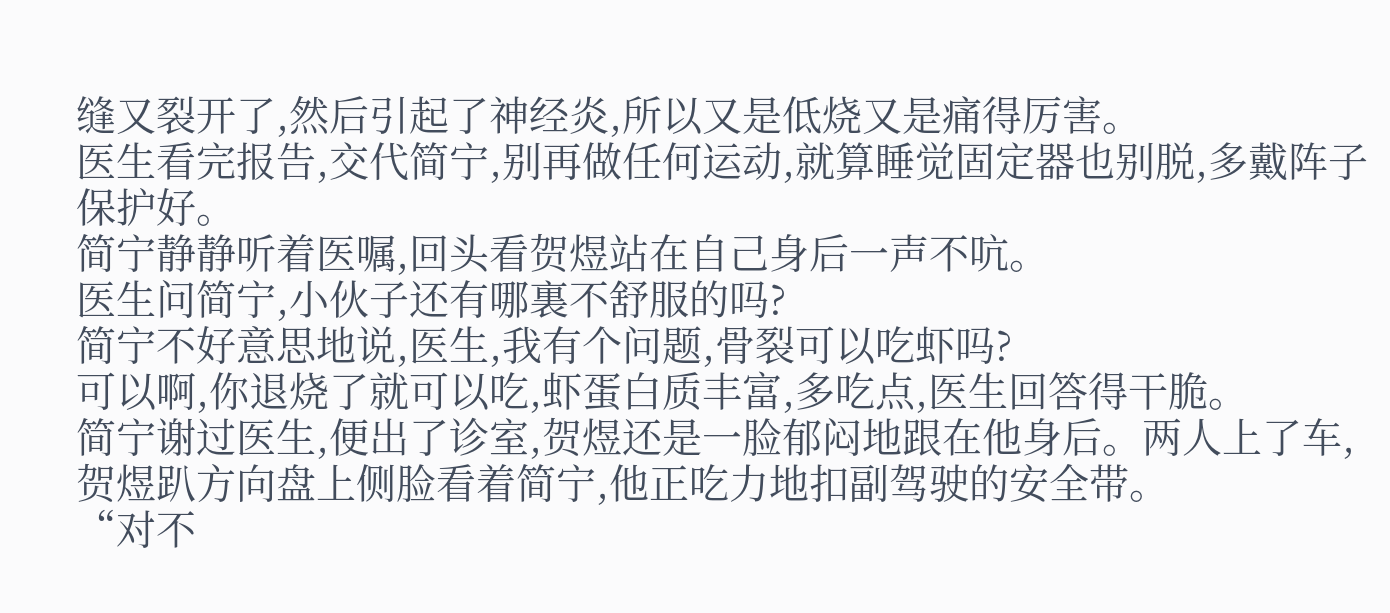缝又裂开了,然后引起了神经炎,所以又是低烧又是痛得厉害。
医生看完报告,交代简宁,别再做任何运动,就算睡觉固定器也别脱,多戴阵子保护好。
简宁静静听着医嘱,回头看贺煜站在自己身后一声不吭。
医生问简宁,小伙子还有哪裏不舒服的吗?
简宁不好意思地说,医生,我有个问题,骨裂可以吃虾吗?
可以啊,你退烧了就可以吃,虾蛋白质丰富,多吃点,医生回答得干脆。
简宁谢过医生,便出了诊室,贺煜还是一脸郁闷地跟在他身后。两人上了车,贺煜趴方向盘上侧脸看着简宁,他正吃力地扣副驾驶的安全带。
“对不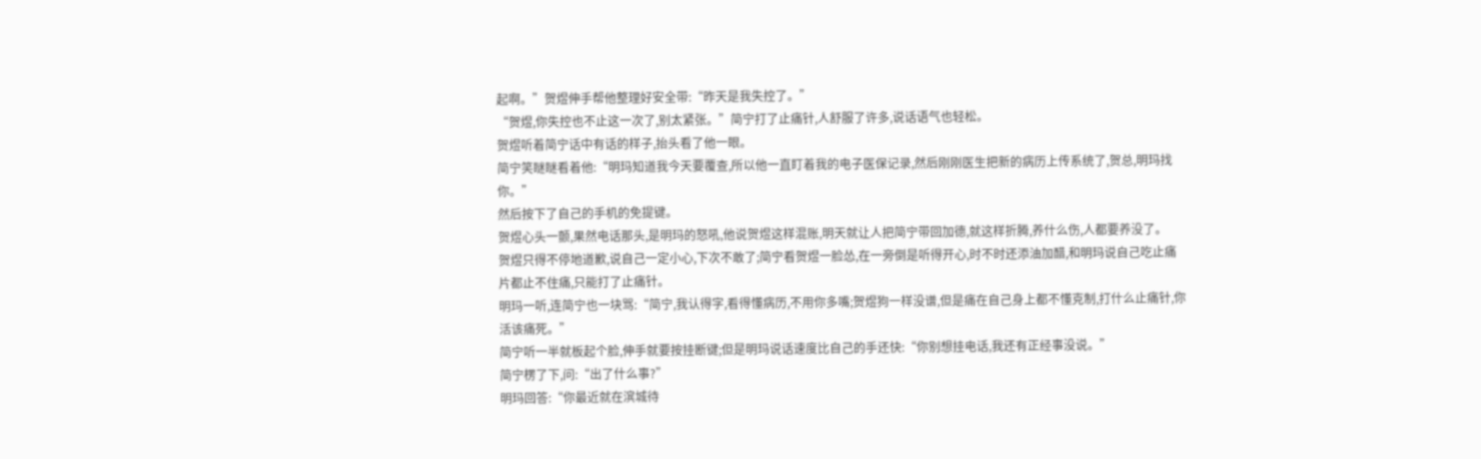起啊。”贺煜伸手帮他整理好安全带:“昨天是我失控了。”
“贺煜,你失控也不止这一次了,别太紧张。”简宁打了止痛针,人舒服了许多,说话语气也轻松。
贺煜听着简宁话中有话的样子,抬头看了他一眼。
简宁笑瞇瞇看着他:“明玛知道我今天要覆查,所以他一直盯着我的电子医保记录,然后刚刚医生把新的病历上传系统了,贺总,明玛找你。”
然后按下了自己的手机的免提键。
贺煜心头一颤,果然电话那头,是明玛的怒吼,他说贺煜这样混账,明天就让人把简宁带回加德,就这样折腾,养什么伤,人都要养没了。
贺煜只得不停地道歉,说自己一定小心,下次不敢了;简宁看贺煜一脸怂,在一旁倒是听得开心,时不时还添油加醋,和明玛说自己吃止痛片都止不住痛,只能打了止痛针。
明玛一听,连简宁也一块骂:“简宁,我认得字,看得懂病历,不用你多嘴;贺煜狗一样没谱,但是痛在自己身上都不懂克制,打什么止痛针,你活该痛死。”
简宁听一半就板起个脸,伸手就要按挂断键;但是明玛说话速度比自己的手还快:“你别想挂电话,我还有正经事没说。”
简宁楞了下,问:“出了什么事?”
明玛回答:“你最近就在滨城待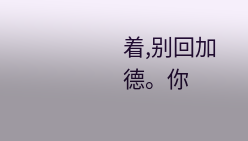着,别回加德。你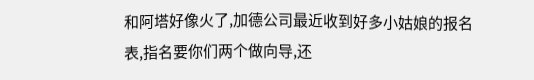和阿塔好像火了,加德公司最近收到好多小姑娘的报名表,指名要你们两个做向导,还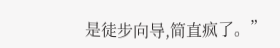是徒步向导,简直疯了。”